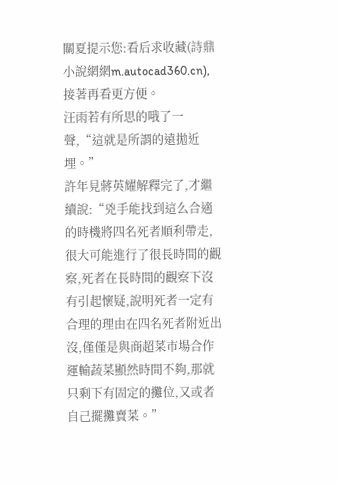關夏提示您:看后求收藏(詩鼎小說網網m.autocad360.cn),接著再看更方便。
汪雨若有所思的哦了一聲,“這就是所謂的遠拋近埋。”
許年見蔣英耀解釋完了,才繼續說:“兇手能找到這么合適的時機將四名死者順利帶走,很大可能進行了很長時間的觀察,死者在長時間的觀察下沒有引起懷疑,說明死者一定有合理的理由在四名死者附近出沒,僅僅是與商超菜市場合作運輸蔬菜顯然時間不夠,那就只剩下有固定的攤位,又或者自己擺攤賣菜。”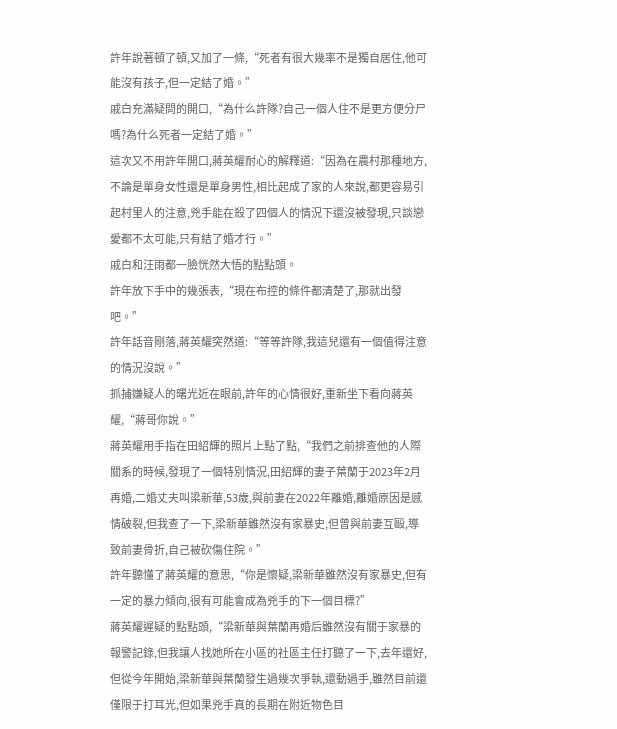許年說著頓了頓,又加了一條,“死者有很大幾率不是獨自居住,他可能沒有孩子,但一定結了婚。”
戚白充滿疑問的開口,“為什么許隊?自己一個人住不是更方便分尸嗎?為什么死者一定結了婚。”
這次又不用許年開口,蔣英耀耐心的解釋道:“因為在農村那種地方,不論是單身女性還是單身男性,相比起成了家的人來說,都更容易引起村里人的注意,兇手能在殺了四個人的情況下還沒被發現,只談戀愛都不太可能,只有結了婚才行。”
戚白和汪雨都一臉恍然大悟的點點頭。
許年放下手中的幾張表,“現在布控的條件都清楚了,那就出發吧。”
許年話音剛落,蔣英耀突然道:“等等許隊,我這兒還有一個值得注意的情況沒說。”
抓捕嫌疑人的曙光近在眼前,許年的心情很好,重新坐下看向蔣英耀,“蔣哥你說。”
蔣英耀用手指在田紹輝的照片上點了點,“我們之前排查他的人際關系的時候,發現了一個特別情況,田紹輝的妻子葉蘭于2023年2月再婚,二婚丈夫叫梁新華,53歲,與前妻在2022年離婚,離婚原因是感情破裂,但我查了一下,梁新華雖然沒有家暴史,但曾與前妻互毆,導致前妻骨折,自己被砍傷住院。”
許年聽懂了蔣英耀的意思,“你是懷疑,梁新華雖然沒有家暴史,但有一定的暴力傾向,很有可能會成為兇手的下一個目標?”
蔣英耀遲疑的點點頭,“梁新華與葉蘭再婚后雖然沒有關于家暴的報警記錄,但我讓人找她所在小區的社區主任打聽了一下,去年還好,但從今年開始,梁新華與葉蘭發生過幾次爭執,還動過手,雖然目前還僅限于打耳光,但如果兇手真的長期在附近物色目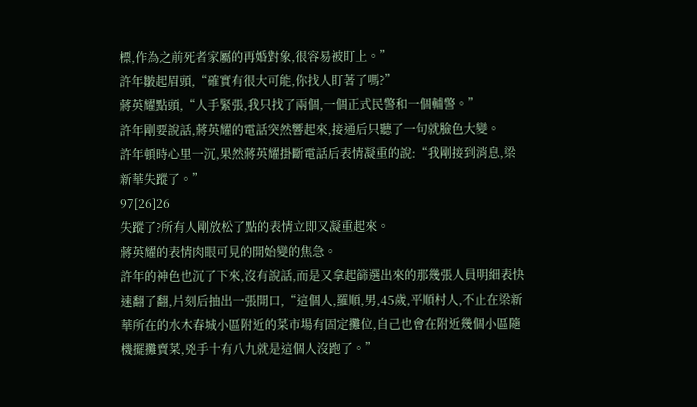標,作為之前死者家屬的再婚對象,很容易被盯上。”
許年皺起眉頭,“確實有很大可能,你找人盯著了嗎?”
蔣英耀點頭,“人手緊張,我只找了兩個,一個正式民警和一個輔警。”
許年剛要說話,蔣英耀的電話突然響起來,接通后只聽了一句就臉色大變。
許年頓時心里一沉,果然蔣英耀掛斷電話后表情凝重的說:“我剛接到消息,梁新華失蹤了。”
97[26]26
失蹤了?所有人剛放松了點的表情立即又凝重起來。
蔣英耀的表情肉眼可見的開始變的焦急。
許年的神色也沉了下來,沒有說話,而是又拿起篩選出來的那幾張人員明細表快速翻了翻,片刻后抽出一張開口,“這個人,羅順,男,45歲,平順村人,不止在梁新華所在的水木春城小區附近的菜市場有固定攤位,自己也會在附近幾個小區隨機擺攤賣菜,兇手十有八九就是這個人沒跑了。”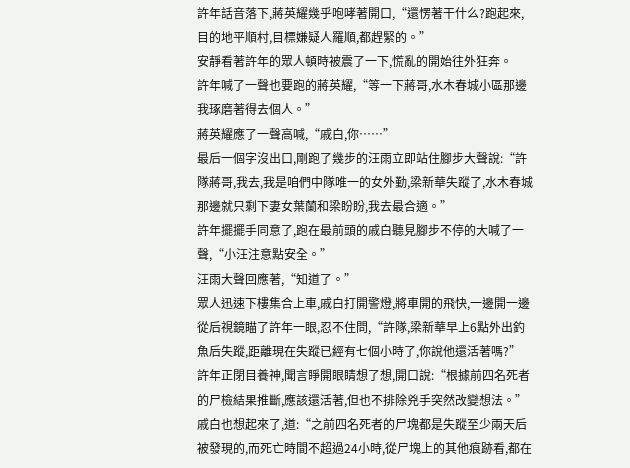許年話音落下,蔣英耀幾乎咆哮著開口,“還愣著干什么?跑起來,目的地平順村,目標嫌疑人羅順,都趕緊的。”
安靜看著許年的眾人頓時被震了一下,慌亂的開始往外狂奔。
許年喊了一聲也要跑的蔣英耀,“等一下蔣哥,水木春城小區那邊我琢磨著得去個人。”
蔣英耀應了一聲高喊,“戚白,你……”
最后一個字沒出口,剛跑了幾步的汪雨立即站住腳步大聲說:“許隊蔣哥,我去,我是咱們中隊唯一的女外勤,梁新華失蹤了,水木春城那邊就只剩下妻女葉蘭和梁盼盼,我去最合適。”
許年擺擺手同意了,跑在最前頭的戚白聽見腳步不停的大喊了一聲,“小汪注意點安全。”
汪雨大聲回應著,“知道了。”
眾人迅速下樓集合上車,戚白打開警燈,將車開的飛快,一邊開一邊從后視鏡瞄了許年一眼,忍不住問,“許隊,梁新華早上6點外出釣魚后失蹤,距離現在失蹤已經有七個小時了,你說他還活著嗎?”
許年正閉目養神,聞言睜開眼睛想了想,開口說:“根據前四名死者的尸檢結果推斷,應該還活著,但也不排除兇手突然改變想法。”
戚白也想起來了,道:“之前四名死者的尸塊都是失蹤至少兩天后被發現的,而死亡時間不超過24小時,從尸塊上的其他痕跡看,都在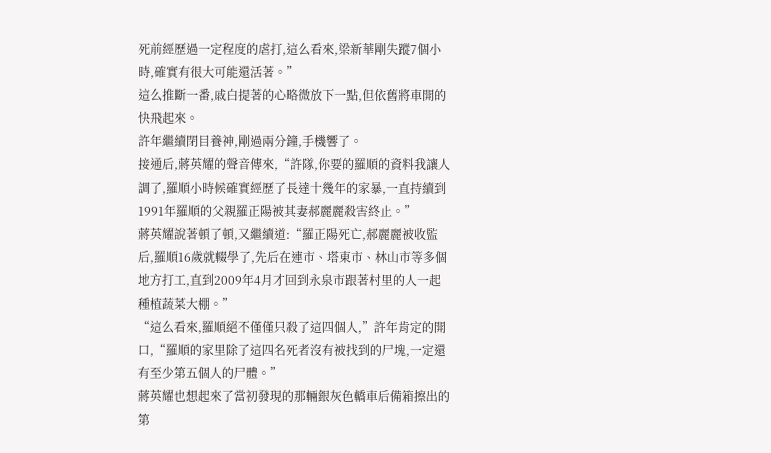死前經歷過一定程度的虐打,這么看來,梁新華剛失蹤7個小時,確實有很大可能還活著。”
這么推斷一番,戚白提著的心略微放下一點,但依舊將車開的快飛起來。
許年繼續閉目養神,剛過兩分鐘,手機響了。
接通后,蔣英耀的聲音傳來,“許隊,你要的羅順的資料我讓人調了,羅順小時候確實經歷了長達十幾年的家暴,一直持續到1991年羅順的父親羅正陽被其妻郝麗麗殺害終止。”
蔣英耀說著頓了頓,又繼續道:“羅正陽死亡,郝麗麗被收監后,羅順16歲就輟學了,先后在連市、塔東市、林山市等多個地方打工,直到2009年4月才回到永泉市跟著村里的人一起種植蔬菜大棚。”
“這么看來,羅順絕不僅僅只殺了這四個人,”許年肯定的開口,“羅順的家里除了這四名死者沒有被找到的尸塊,一定還有至少第五個人的尸體。”
蔣英耀也想起來了當初發現的那輛銀灰色轎車后備箱擦出的第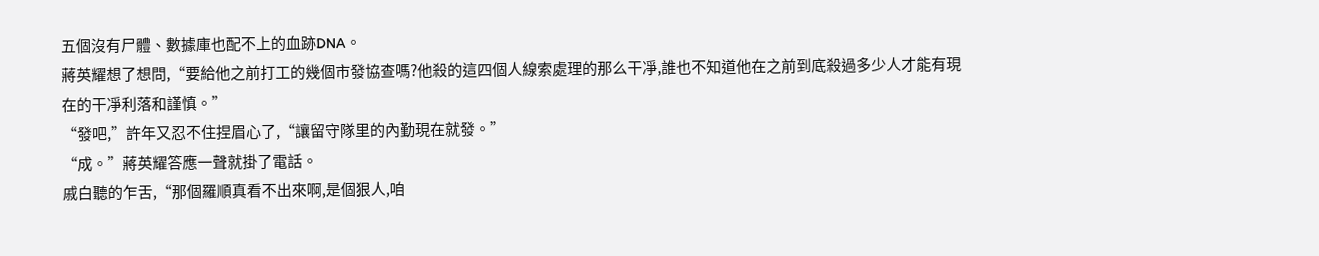五個沒有尸體、數據庫也配不上的血跡DNA。
蔣英耀想了想問,“要給他之前打工的幾個市發協查嗎?他殺的這四個人線索處理的那么干凈,誰也不知道他在之前到底殺過多少人才能有現在的干凈利落和謹慎。”
“發吧,”許年又忍不住捏眉心了,“讓留守隊里的內勤現在就發。”
“成。”蔣英耀答應一聲就掛了電話。
戚白聽的乍舌,“那個羅順真看不出來啊,是個狠人,咱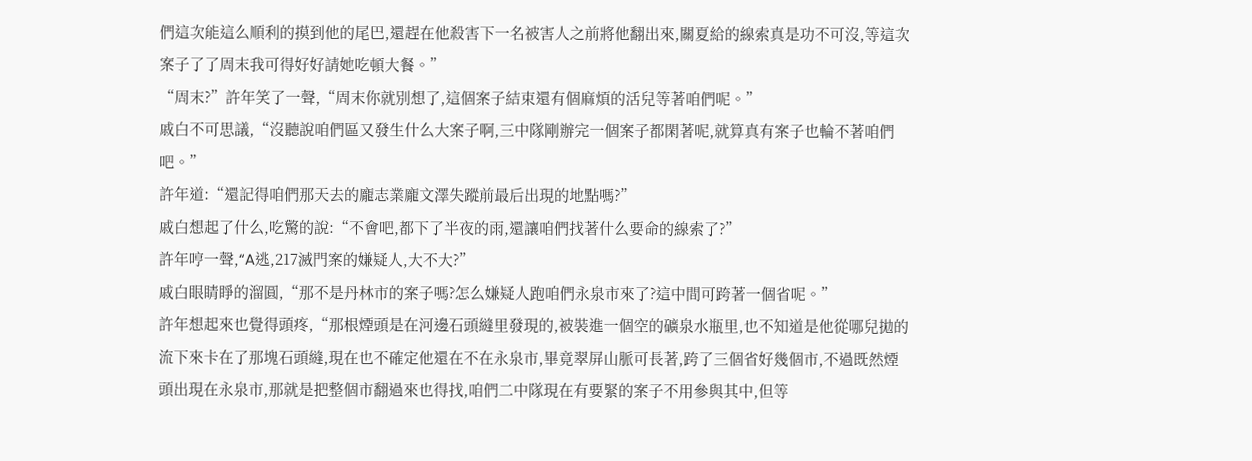們這次能這么順利的摸到他的尾巴,還趕在他殺害下一名被害人之前將他翻出來,關夏給的線索真是功不可沒,等這次案子了了周末我可得好好請她吃頓大餐。”
“周末?”許年笑了一聲,“周末你就別想了,這個案子結束還有個麻煩的活兒等著咱們呢。”
戚白不可思議,“沒聽說咱們區又發生什么大案子啊,三中隊剛辦完一個案子都閑著呢,就算真有案子也輪不著咱們吧。”
許年道:“還記得咱們那天去的龐志業龐文澤失蹤前最后出現的地點嗎?”
戚白想起了什么,吃驚的說:“不會吧,都下了半夜的雨,還讓咱們找著什么要命的線索了?”
許年哼一聲,“A逃,217滅門案的嫌疑人,大不大?”
戚白眼睛睜的溜圓,“那不是丹林市的案子嗎?怎么嫌疑人跑咱們永泉市來了?這中間可跨著一個省呢。”
許年想起來也覺得頭疼,“那根煙頭是在河邊石頭縫里發現的,被裝進一個空的礦泉水瓶里,也不知道是他從哪兒拋的流下來卡在了那塊石頭縫,現在也不確定他還在不在永泉市,畢竟翠屏山脈可長著,跨了三個省好幾個市,不過既然煙頭出現在永泉市,那就是把整個市翻過來也得找,咱們二中隊現在有要緊的案子不用參與其中,但等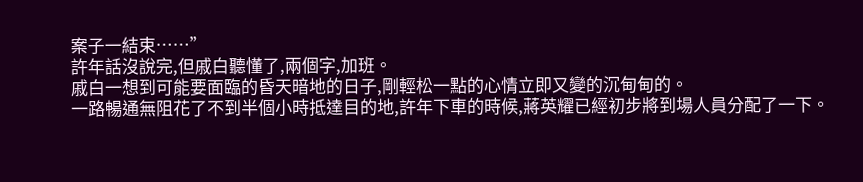案子一結束……”
許年話沒說完,但戚白聽懂了,兩個字,加班。
戚白一想到可能要面臨的昏天暗地的日子,剛輕松一點的心情立即又變的沉甸甸的。
一路暢通無阻花了不到半個小時抵達目的地,許年下車的時候,蔣英耀已經初步將到場人員分配了一下。